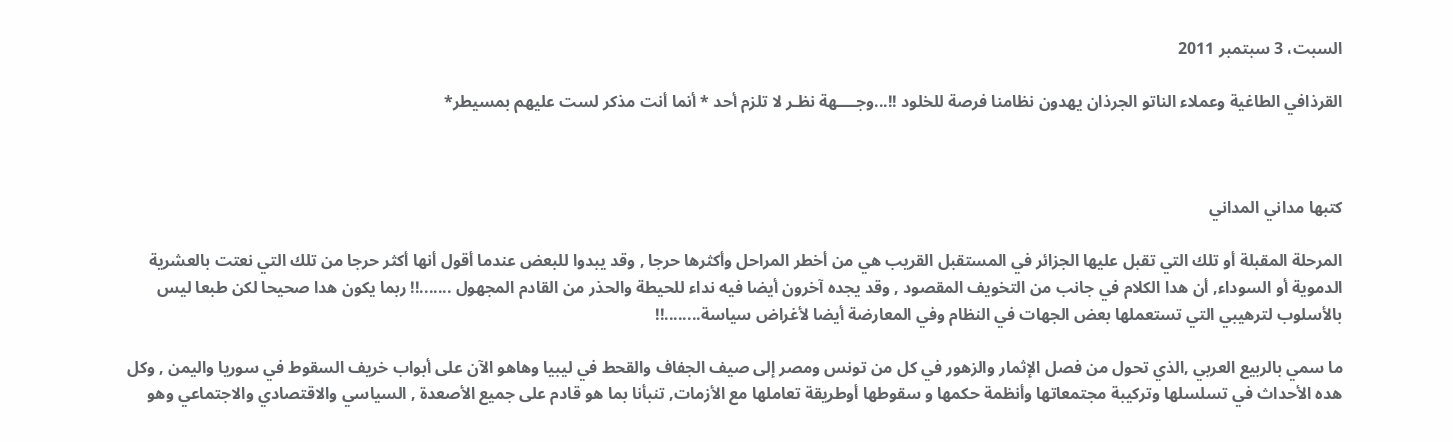السبت، 3 سبتمبر 2011

القرذافي الطاغية وعملاء الناتو الجرذان يهدون نظامنا فرصة للخلود !!...وجــــهة نظـر لا تلزم أحد * أنما أنت مذكر لست عليهم بمسيطر*



كتبها مداني المداني

المرحلة المقبلة أو تلك التي تقبل عليها الجزائر في المستقبل القريب هي من أخطر المراحل وأكثرها حرجا , وقد يبدوا للبعض عندما أقول أنها أكثر حرجا من تلك التي نعتت بالعشرية الدموية أو السوداء, أن هدا الكلام في جانب من التخويف المقصود , وقد يجده آخرون أيضا فيه نداء للحيطة والحذر من القادم المجهول .......!! ربما يكون هدا صحيحا لكن طبعا ليس بالأسلوب لترهيبي التي تستعملها بعض الجهات في النظام وفي المعارضة أيضا لأغراض سياسة........!!

ما سمي بالربيع العربي ,الذي تحول من فصل الإثمار والزهور في كل من تونس ومصر إلى صيف الجفاف والقحط في ليبيا وهاهو الآن على أبواب خريف السقوط في سوريا واليمن , وكل هده الأحداث في تسلسلها وتركيبة مجتمعاتها وأنظمة حكمها و سقوطها أوطريقة تعاملها مع الأزمات, تنبأنا بما هو قادم على جميع الأصعدة , السياسي والاقتصادي والاجتماعي وهو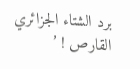برد الشتاء الجزائري القارص ! ’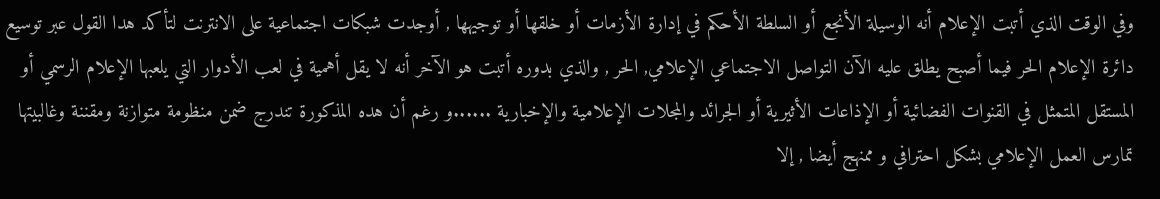وفي الوقت الذي أتبت الإعلام أنه الوسيلة الأنجع أو السلطة الأحكم في إدارة الأزمات أو خلقها أو توجيهها , أوجدت شبكات اجتماعية على الانترنت لتأكد هدا القول عبر توسيع دائرة الإعلام الحر فيما أصبح يطلق عليه الآن التواصل الاجتماعي الإعلامي, الحر , والذي بدوره أتبت هو الآخر أنه لا يقل أهمية في لعب الأدوار التي يلعبها الإعلام الرسمي أو المستقل المتمثل في القنوات الفضائية أو الإذاعات الأثيرية أو الجرائد والمجلات الإعلامية والإخبارية ......و رغم أن هده المذكورة تندرج ضمن منظومة متوازنة ومقننة وغالبيتها تمارس العمل الإعلامي بشكل احترافي و ممنهج أيضا , إلا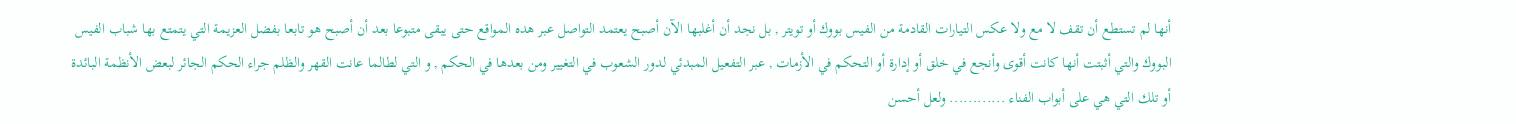أنها لم تستطع أن تقف لا مع ولا عكس التيارات القادمة من الفيس بووك أو تويتر , بل نجد أن أغلبها الآن أصبح يعتمد التواصل عبر هده المواقع حتى يبقى متبوعا بعد أن أصبح هو تابعا بفضل العزيمة التي يتمتع بها شباب الفيس البووك والتي أثبتت أنها كانت أقوى وأنجع في خلق أو إدارة أو التحكم في الأزمات , عبر التفعيل المبدئي لدور الشعوب في التغيير ومن بعدها في الحكم , و التي لطالما عانت القهر والظلم جراء الحكم الجائر لبعض الأنظمة البائدة أو تلك التي هي على أبواب الفناء ............ ولعل أحسن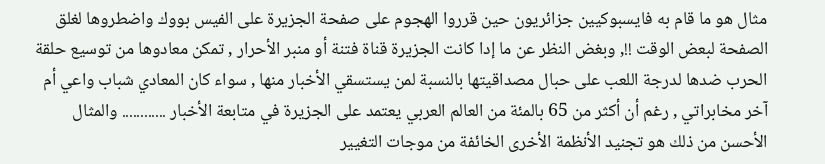مثال هو ما قام به فايسبوكيين جزائريون حين قرروا الهجوم على صفحة الجزيرة على الفيس بووك واضطروها لغلق الصفحة لبعض الوقت !!, وبغض النظر عن ما إدا كانت الجزيرة قناة فتنة أو منبر الأحرار , تمكن معادوها من توسيع حلقة الحرب ضدها لدرجة اللعب على حبال مصداقيتها بالنسبة لمن يستسقي الأخبار منها , سواء كان المعادي شباب واعي أم آخر مخابراتي , رغم أن أكثر من 65 بالمئة من العالم العربي يعتمد على الجزيرة في متابعة الأخبار ............ والمثال الأحسن من ذلك هو تجنيد الأنظمة الأخرى الخائفة من موجات التغيير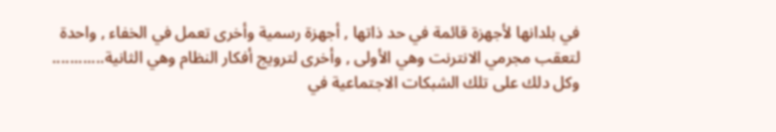في بلدانها لأجهزة قائمة في حد ذاتها , أجهزة رسمية وأخرى تعمل في الخفاء , واحدة لتعقب مجرمي الانترنت وهي الأولى , وأخرى لترويج أفكار النظام وهي الثانية............ وكل دلك على تلك الشبكات الاجتماعية في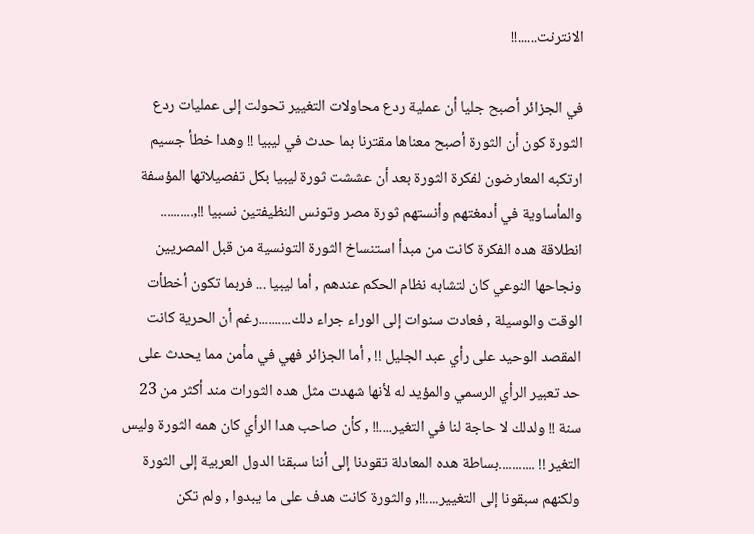الانترنت......!!

في الجزائر أصبح جليا أن عملية ردع محاولات التغيير تحولت إلى عمليات ردع الثورة كون أن الثورة أصبح معناها مقترنا بما حدث في ليبيا !! وهدا خطأ جسيم ارتكبه المعارضون لفكرة الثورة بعد أن عششت ثورة ليبيا بكل تفصيلاتها المؤسفة والمأساوية في أدمغتهم وأنستهم ثورة مصر وتونس النظيفتين نسبيا !!,.......... انطلاقة هده الفكرة كانت من مبدأ استنساخ الثورة التونسية من قبل المصريين ونجاحها النوعي كان لتشابه نظام الحكم عندهم , أما ليبيا ... فربما تكون أخطأت الوقت والوسيلة , فعادت سنوات إلى الوراء جراء دلك..........رغم أن الحرية كانت المقصد الوحيد على رأي عبد الجليل !! , أما الجزائر فهي في مأمن مما يحدث على حد تعبير الرأي الرسمي والمؤيد له لأنها شهدت مثل هده الثورات مند أكثر من 23 سنة !! ولدلك لا حاجة لنا في التغير....!! , كأن صاحب هدا الرأي كان همه الثورة وليس التغير !! ...........بساطة هده المعادلة تقودنا إلى أننا سبقنا الدول العربية إلى الثورة ولكنهم سبقونا إلى التغيير....!!, والثورة كانت هدف على ما يبدوا , ولم تكن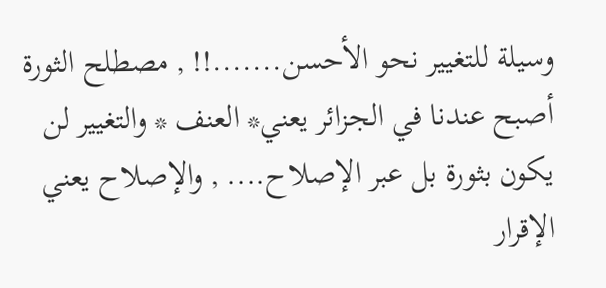وسيلة للتغيير نحو الأحسن.......!! , مصطلح الثورة أصبح عندنا في الجزائر يعني* العنف * والتغيير لن يكون بثورة بل عبر الإصلاح.... , والإصلاح يعني الإقرار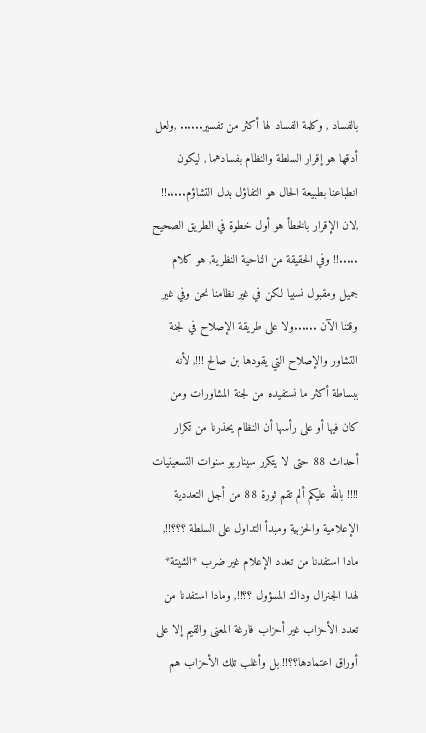بالفساد , وكلمة الفساد لها أكثر من تفسير...... ,ولعل أدقها هو إقرار السلطة والنظام بفسادهما , ليكون انطباعنا بطبيعة الحال هو التفاؤل بدل التشاؤم.....!! ,لان الإقرار بالخطأ هو أول خطوة في الطريق الصحيح .....!! وفي الحقيقة من الناحية النظرية, هو كلام جميل ومقبول نسبيا لكن في غير نظامنا نحن وفي غير وقتنا الآن ......ولا على طريقة الإصلاح في لجنة التشاور والإصلاح التي يقودها بن صالح !!!, لأنه ببساطة أكثر ما نستفيده من لجنة المشاورات ومن كان فيها أو على رأسها أن النظام يحذرنا من تكرار أحداث 88 حتى لا يتكرر سيناريو سنوات التسعينيات !!!! بالله عليكم ألم تقم ثورة 88 من أجل التعددية الإعلامية والحزبية ومبدأ التداول على السلطة ؟؟؟!!, مادا استفدنا من تعدد الإعلام غير ضرب *الشيتة* لهدا الجنرال وداك المسؤول ؟؟!!, ومادا استفدنا من تعدد الأحزاب غير أحزاب فارغة المعنى والقيم إلا على أوراق اعتمادها؟؟!! بل وأغلب تلك الأحزاب هم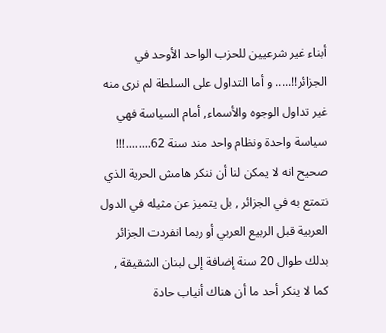أبناء غير شرعيين للحزب الواحد الأوحد في الجزائر!!..... و أما التداول على السلطة لم نرى منه غير تداول الوجوه والأسماء, أمام السياسة فهي سياسة واحدة ونظام واحد مند سنة 62........!!! صحيح انه لا يمكن لنا أن ننكر هامش الحرية الذي نتمتع به في الجزائر , بل يتميز عن مثيله في الدول العربية قبل الربيع العربي أو ربما انفردت الجزائر بدلك طوال 20 سنة إضافة إلى لبنان الشقيقة , كما لا ينكر أحد ما أن هناك أنياب حادة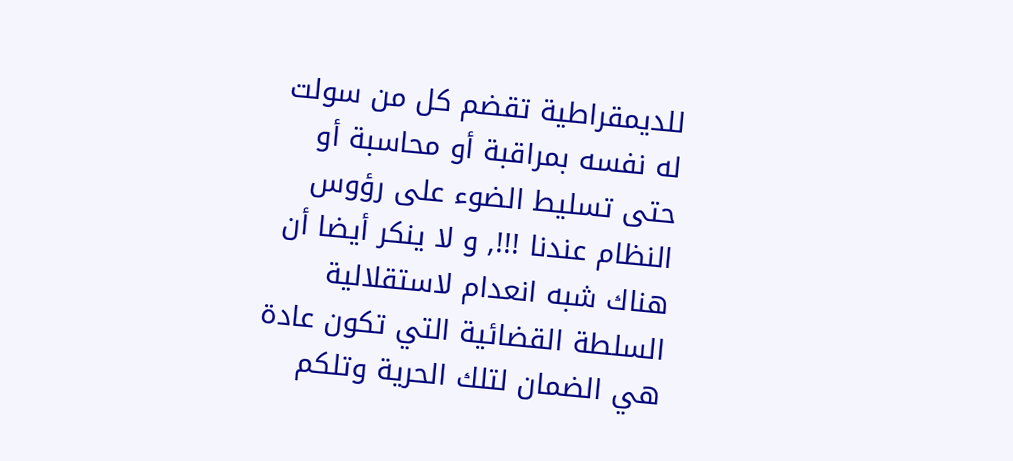للديمقراطية تقضم كل من سولت له نفسه بمراقبة أو محاسبة أو حتى تسليط الضوء على رؤوس النظام عندنا !!!, و لا ينكر أيضا أن هناك شبه انعدام لاستقلالية السلطة القضائية التي تكون عادة هي الضمان لتلك الحرية وتلكم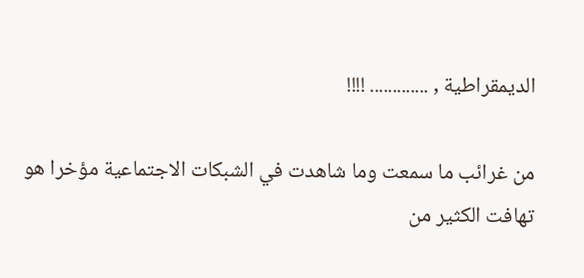الديمقراطية , ............. !!!!

من غرائب ما سمعت وما شاهدت في الشبكات الاجتماعية مؤخرا هو تهافت الكثير من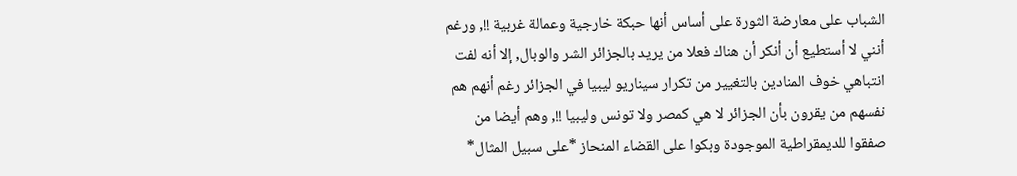الشباب على معارضة الثورة على أساس أنها حبكة خارجية وعمالة غربية !!, ورغم أنني لا أستطيع أن أنكر أن هناك فعلا من يريد بالجزائر الشر والوبال, إلا أنه لفت انتباهي خوف المنادين بالتغيير من تكرار سيناريو ليبيا في الجزائر رغم أنهم هم نفسهم من يقرون بأن الجزائر لا هي كمصر ولا تونس وليبيا !!, وهم أيضا من صفقوا للديمقراطية الموجودة وبكوا على القضاء المنحاز *على سبيل المثال*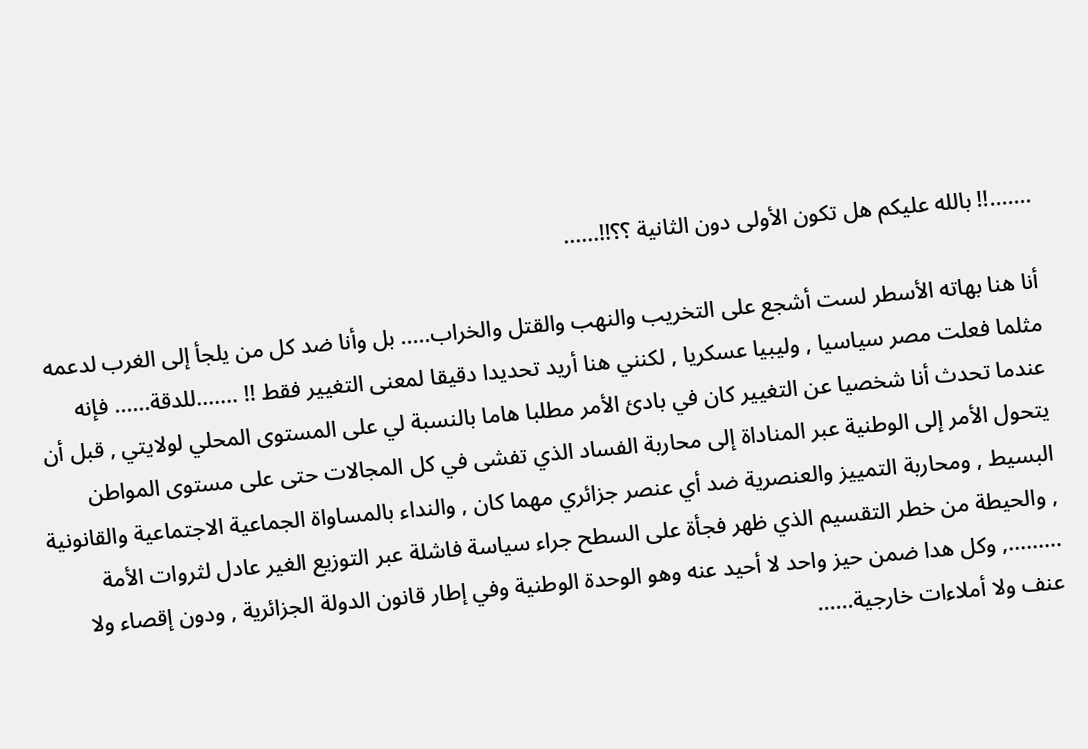.......!! بالله عليكم هل تكون الأولى دون الثانية ؟؟!!......

أنا هنا بهاته الأسطر لست أشجع على التخريب والنهب والقتل والخراب..... بل وأنا ضد كل من يلجأ إلى الغرب لدعمه مثلما فعلت مصر سياسيا , وليبيا عسكريا , لكنني هنا أريد تحديدا دقيقا لمعنى التغيير فقط !! .......للدقة...... فإنه عندما تحدث أنا شخصيا عن التغيير كان في بادئ الأمر مطلبا هاما بالنسبة لي على المستوى المحلي لولايتي , قبل أن يتحول الأمر إلى الوطنية عبر المناداة إلى محاربة الفساد الذي تفشى في كل المجالات حتى على مستوى المواطن البسيط , ومحاربة التمييز والعنصرية ضد أي عنصر جزائري مهما كان , والنداء بالمساواة الجماعية الاجتماعية والقانونية , والحيطة من خطر التقسيم الذي ظهر فجأة على السطح جراء سياسة فاشلة عبر التوزيع الغير عادل لثروات الأمة ........., وكل هدا ضمن حيز واحد لا أحيد عنه وهو الوحدة الوطنية وفي إطار قانون الدولة الجزائرية , ودون إقصاء ولا عنف ولا أملاءات خارجية......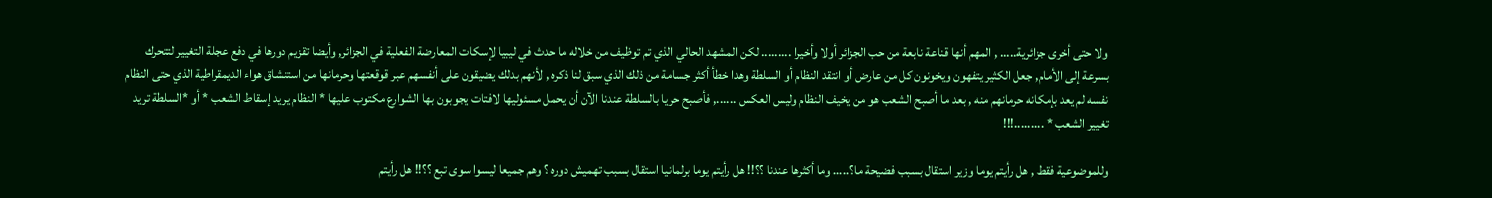ولا حتى أخرى جزائرية..... , المهم أنها قناعة نابعة من حب الجزائر أولا وأخيرا ......... لكن المشهد الحالي الذي تم توظيف من خلاله ما حدث في ليبيا لإسكات المعارضة الفعلية في الجزائر, وأيضا تقزيم دورها في دفع عجلة التغيير لتتحرك بسرعة إلى الأمام, جعل الكثير يتفهون ويخونون كل من عارض أو انتقد النظام أو السلطة وهدا خطأ أكثر جسامة من ذلك الذي سبق لنا ذكره , لأنهم بدلك يضيقون على أنفسهم عبر قوقعتها وحرمانها من استنشاق هواء الديمقراطية الذي حتى النظام نفسه لم يعد بإمكانه حرمانهم منه , بعد ما أصبح الشعب هو من يخيف النظام وليس العكس ......, فأصبح حريا بالسلطة عندنا الآن أن يحمل مسئوليها لافتات يجوبون بها الشوارع مكتوب عليها * النظام يريد إسقاط الشعب * أو *السلطة تريد تغيير الشعب * .........!!!

وللموضوعية فقط , هل رأيتم يوما وزير استقال بسبب فضيحة ما؟..... وما أكثرها عندنا ؟؟!! هل رأيتم يوما برلمانيا استقال بسبب تهميش دوره ؟ وهم جميعا ليسوا سوى تبع ؟؟!! هل رأيتم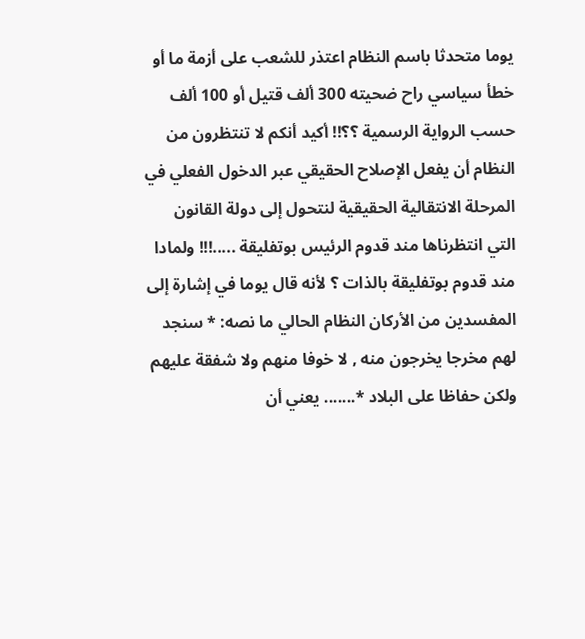يوما متحدثا باسم النظام اعتذر للشعب على أزمة ما أو خطأ سياسي راح ضحيته 300 ألف قتيل أو 100 ألف حسب الرواية الرسمية ؟؟!! أكيد أنكم لا تنتظرون من النظام أن يفعل الإصلاح الحقيقي عبر الدخول الفعلي في المرحلة الانتقالية الحقيقية لنتحول إلى دولة القانون التي انتظرناها مند قدوم الرئيس بوتفليقة .....!!! ولمادا مند قدوم بوتفليقة بالذات ؟ لأنه قال يوما في إشارة إلى المفسدين من الأركان النظام الحالي ما نصه: * سنجد لهم مخرجا يخرجون منه , لا خوفا منهم ولا شفقة عليهم ولكن حفاظا على البلاد *....... يعني أن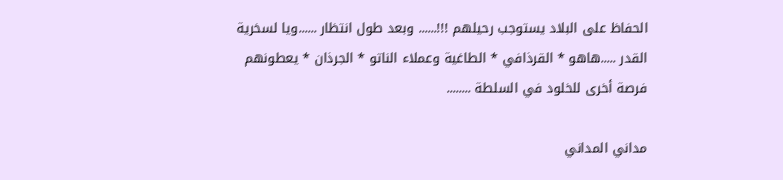الحفاظ على البلاد يستوجب رحيلهم !!!...... وبعد طول انتظار ......ويا لسخرية القدر .....هاهو * القرذافي * الطاغية وعملاء الناتو * الجرذان * يعطونهم فرصة أخرى للخلود في السلطة ........

مداني المداني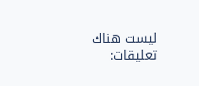ليست هناك تعليقات: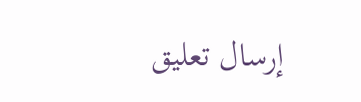إرسال تعليق